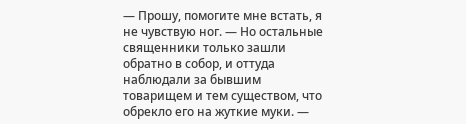— Прошу, помогите мне встать, я не чувствую ног. — Но остальные священники только зашли обратно в собор, и оттуда наблюдали за бывшим товарищем и тем существом, что обрекло его на жуткие муки. —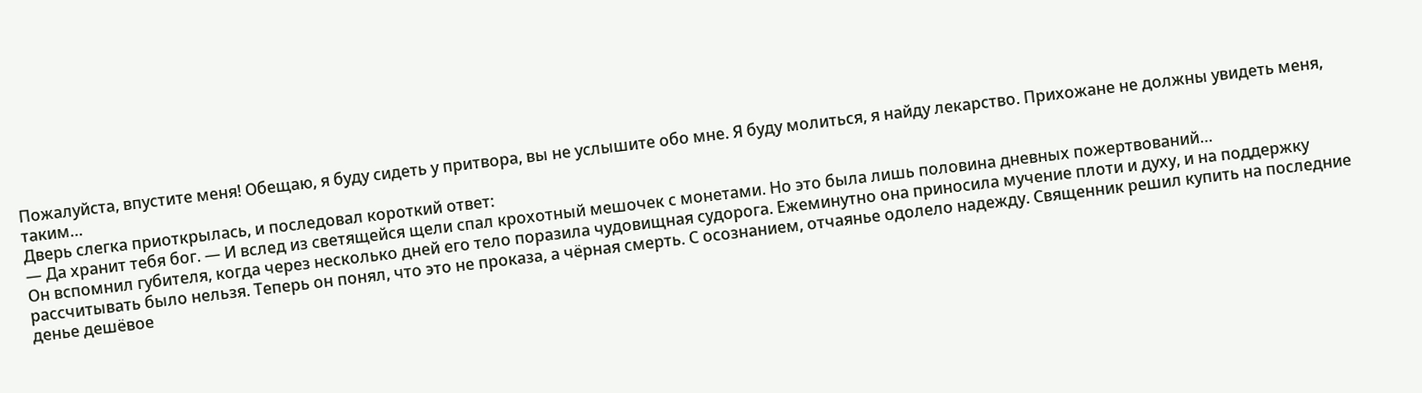Пожалуйста, впустите меня! Обещаю, я буду сидеть у притвора, вы не услышите обо мне. Я буду молиться, я найду лекарство. Прихожане не должны увидеть меня, таким…
Дверь слегка приоткрылась, и последовал короткий ответ:
— Да хранит тебя бог. — И вслед из светящейся щели спал крохотный мешочек с монетами. Но это была лишь половина дневных пожертвований…
Он вспомнил губителя, когда через несколько дней его тело поразила чудовищная судорога. Ежеминутно она приносила мучение плоти и духу, и на поддержку рассчитывать было нельзя. Теперь он понял, что это не проказа, а чёрная смерть. С осознанием, отчаянье одолело надежду. Священник решил купить на последние денье дешёвое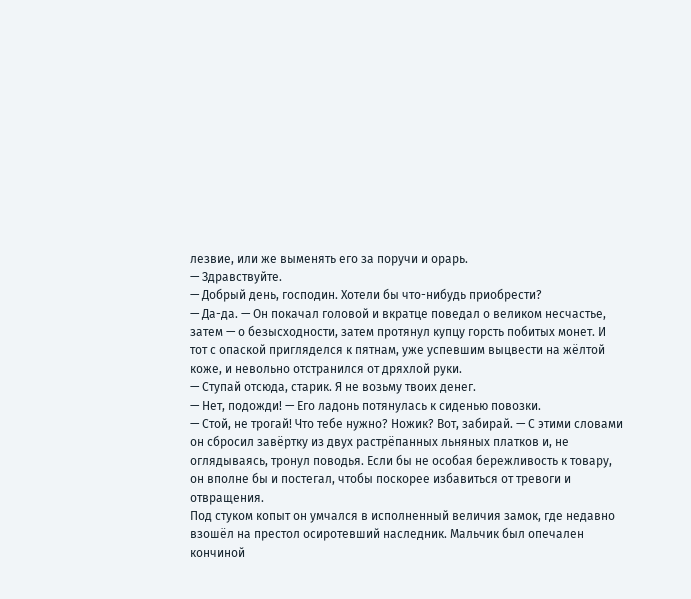лезвие, или же выменять его за поручи и орарь.
— Здравствуйте.
— Добрый день, господин. Хотели бы что-нибудь приобрести?
— Да-да. — Он покачал головой и вкратце поведал о великом несчастье, затем — о безысходности, затем протянул купцу горсть побитых монет. И тот с опаской пригляделся к пятнам, уже успевшим выцвести на жёлтой коже, и невольно отстранился от дряхлой руки.
— Ступай отсюда, старик. Я не возьму твоих денег.
— Нет, подожди! — Его ладонь потянулась к сиденью повозки.
— Стой, не трогай! Что тебе нужно? Ножик? Вот, забирай. — С этими словами он сбросил завёртку из двух растрёпанных льняных платков и, не оглядываясь, тронул поводья. Если бы не особая бережливость к товару, он вполне бы и постегал, чтобы поскорее избавиться от тревоги и отвращения.
Под стуком копыт он умчался в исполненный величия замок, где недавно взошёл на престол осиротевший наследник. Мальчик был опечален кончиной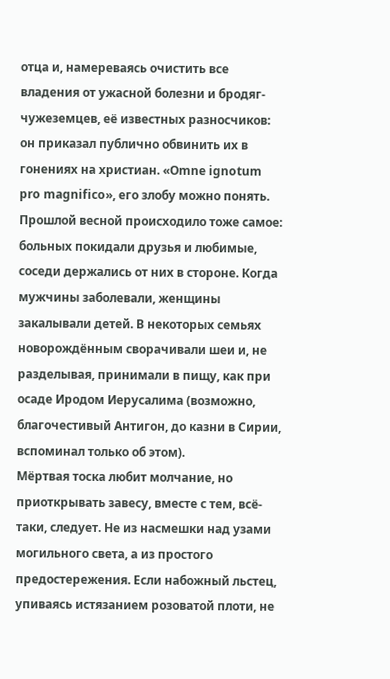отца и, намереваясь очистить все владения от ужасной болезни и бродяг-чужеземцев, её известных разносчиков: он приказал публично обвинить их в гонениях на христиан. «Omne ignotum pro magnifico», его злобу можно понять.
Прошлой весной происходило тоже самое: больных покидали друзья и любимые, соседи держались от них в стороне. Когда мужчины заболевали, женщины закалывали детей. В некоторых семьях новорождённым сворачивали шеи и, не разделывая, принимали в пищу, как при осаде Иродом Иерусалима (возможно, благочестивый Антигон, до казни в Сирии, вспоминал только об этом).
Мёртвая тоска любит молчание, но приоткрывать завесу, вместе с тем, всё-таки, следует. Не из насмешки над узами могильного света, а из простого предостережения. Если набожный льстец, упиваясь истязанием розоватой плоти, не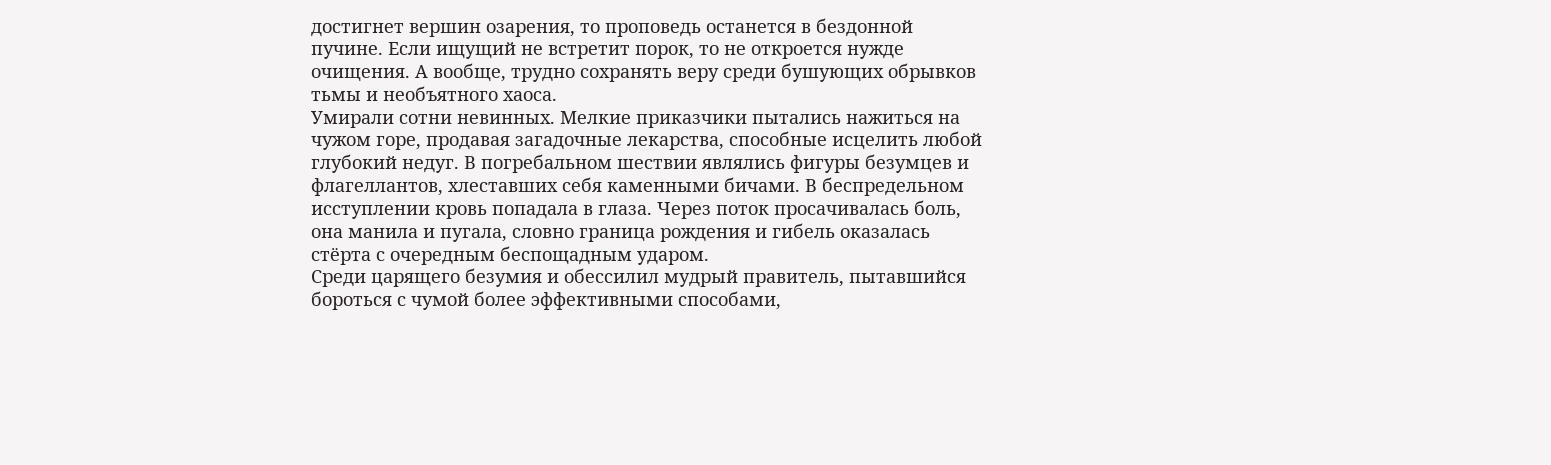достигнет вершин озарения, то проповедь останется в бездонной пучине. Если ищущий не встретит порок, то не откроется нужде очищения. А вообще, трудно сохранять веру среди бушующих обрывков тьмы и необъятного хаоса.
Умирали сотни невинных. Мелкие приказчики пытались нажиться на чужом горе, продавая загадочные лекарства, способные исцелить любой глубокий недуг. В погребальном шествии являлись фигуры безумцев и флагеллантов, хлеставших себя каменными бичами. В беспредельном исступлении кровь попадала в глаза. Через поток просачивалась боль, она манила и пугала, словно граница рождения и гибель оказалась стёрта с очередным беспощадным ударом.
Среди царящего безумия и обессилил мудрый правитель, пытавшийся бороться с чумой более эффективными способами,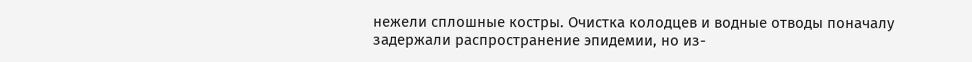нежели сплошные костры. Очистка колодцев и водные отводы поначалу задержали распространение эпидемии, но из-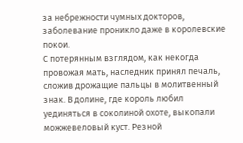за небрежности чумных докторов, заболевание проникло даже в королевские покои.
С потерянным взглядом, как некогда провожая мать, наследник принял печаль, сложив дрожащие пальцы в молитвенный знак. В долине, где король любил уединяться в соколиной охоте, выкопали можжевеловый куст. Резной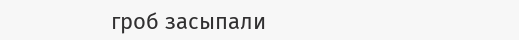гроб засыпали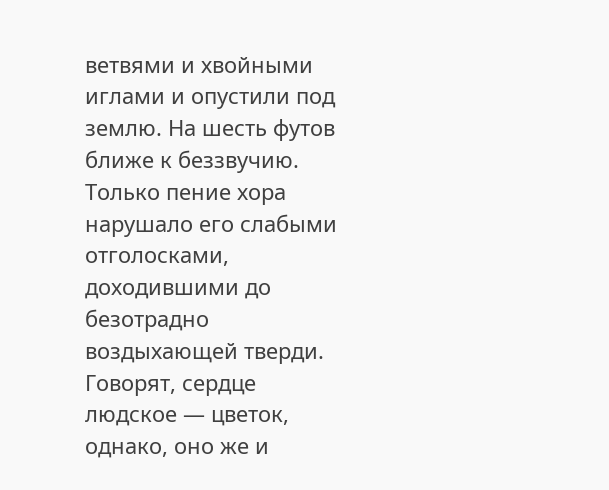ветвями и хвойными иглами и опустили под землю. На шесть футов ближе к беззвучию. Только пение хора нарушало его слабыми отголосками, доходившими до безотрадно воздыхающей тверди. Говорят, сердце людское — цветок, однако, оно же и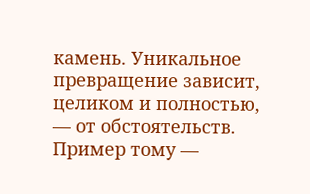камень. Уникальное превращение зависит, целиком и полностью, — от обстоятельств. Пример тому —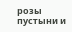розы пустыни и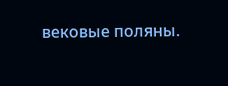вековые поляны.